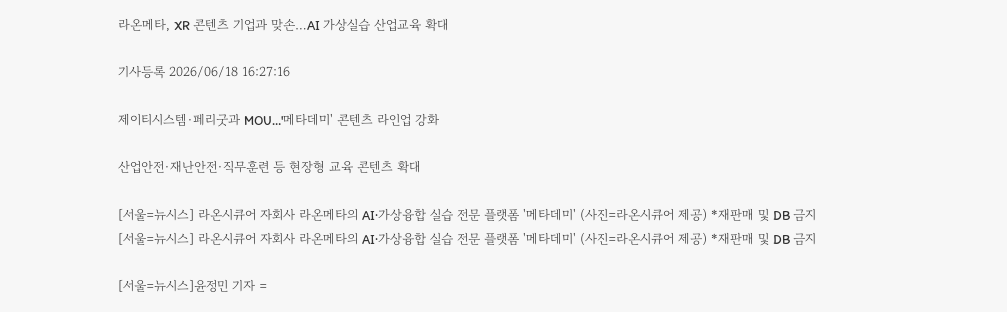라온메타, XR 콘텐츠 기업과 맞손…AI 가상실습 산업교육 확대

기사등록 2026/06/18 16:27:16

제이티시스템·페리굿과 MOU…'메타데미' 콘텐츠 라인업 강화

산업안전·재난안전·직무훈련 등 현장형 교육 콘텐츠 확대

[서울=뉴시스] 라온시큐어 자회사 라온메타의 AI·가상융합 실습 전문 플랫폼 '메타데미' (사진=라온시큐어 제공) *재판매 및 DB 금지
[서울=뉴시스] 라온시큐어 자회사 라온메타의 AI·가상융합 실습 전문 플랫폼 '메타데미' (사진=라온시큐어 제공) *재판매 및 DB 금지

[서울=뉴시스]윤정민 기자 =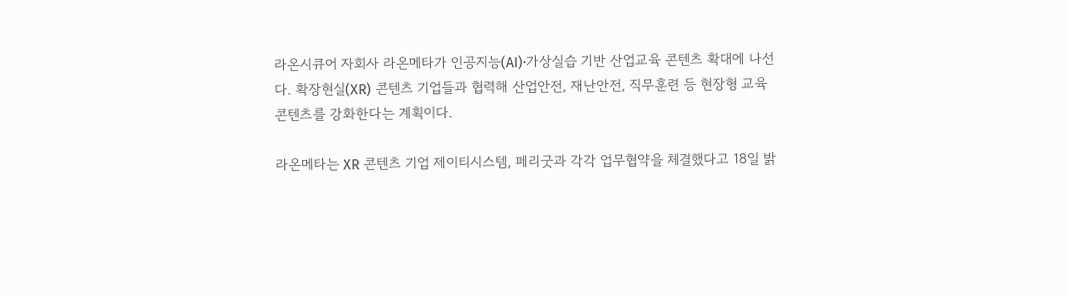라온시큐어 자회사 라온메타가 인공지능(AI)·가상실습 기반 산업교육 콘텐츠 확대에 나선다. 확장현실(XR) 콘텐츠 기업들과 협력해 산업안전, 재난안전, 직무훈련 등 현장형 교육 콘텐츠를 강화한다는 계획이다.

라온메타는 XR 콘텐츠 기업 제이티시스템, 페리굿과 각각 업무협약을 체결했다고 18일 밝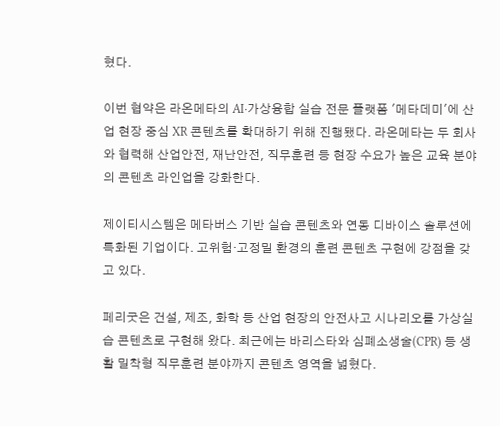혔다.

이번 협약은 라온메타의 AI·가상융합 실습 전문 플랫폼 '메타데미'에 산업 현장 중심 XR 콘텐츠를 확대하기 위해 진행됐다. 라온메타는 두 회사와 협력해 산업안전, 재난안전, 직무훈련 등 현장 수요가 높은 교육 분야의 콘텐츠 라인업을 강화한다.

제이티시스템은 메타버스 기반 실습 콘텐츠와 연동 디바이스 솔루션에 특화된 기업이다. 고위험·고정밀 환경의 훈련 콘텐츠 구현에 강점을 갖고 있다.

페리굿은 건설, 제조, 화학 등 산업 현장의 안전사고 시나리오를 가상실습 콘텐츠로 구현해 왔다. 최근에는 바리스타와 심폐소생술(CPR) 등 생활 밀착형 직무훈련 분야까지 콘텐츠 영역을 넓혔다.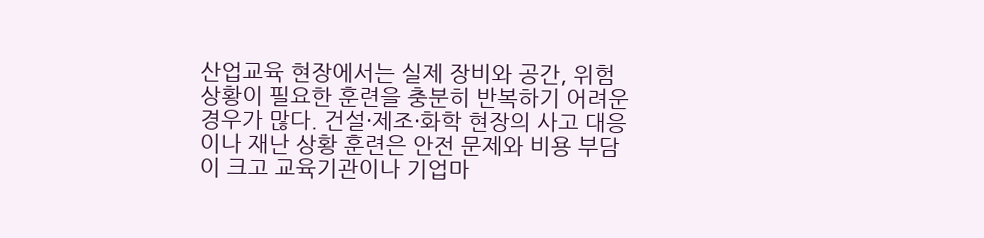산업교육 현장에서는 실제 장비와 공간, 위험 상황이 필요한 훈련을 충분히 반복하기 어려운 경우가 많다. 건설·제조·화학 현장의 사고 대응이나 재난 상황 훈련은 안전 문제와 비용 부담이 크고 교육기관이나 기업마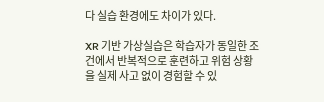다 실습 환경에도 차이가 있다.

XR 기반 가상실습은 학습자가 동일한 조건에서 반복적으로 훈련하고 위험 상황을 실제 사고 없이 경험할 수 있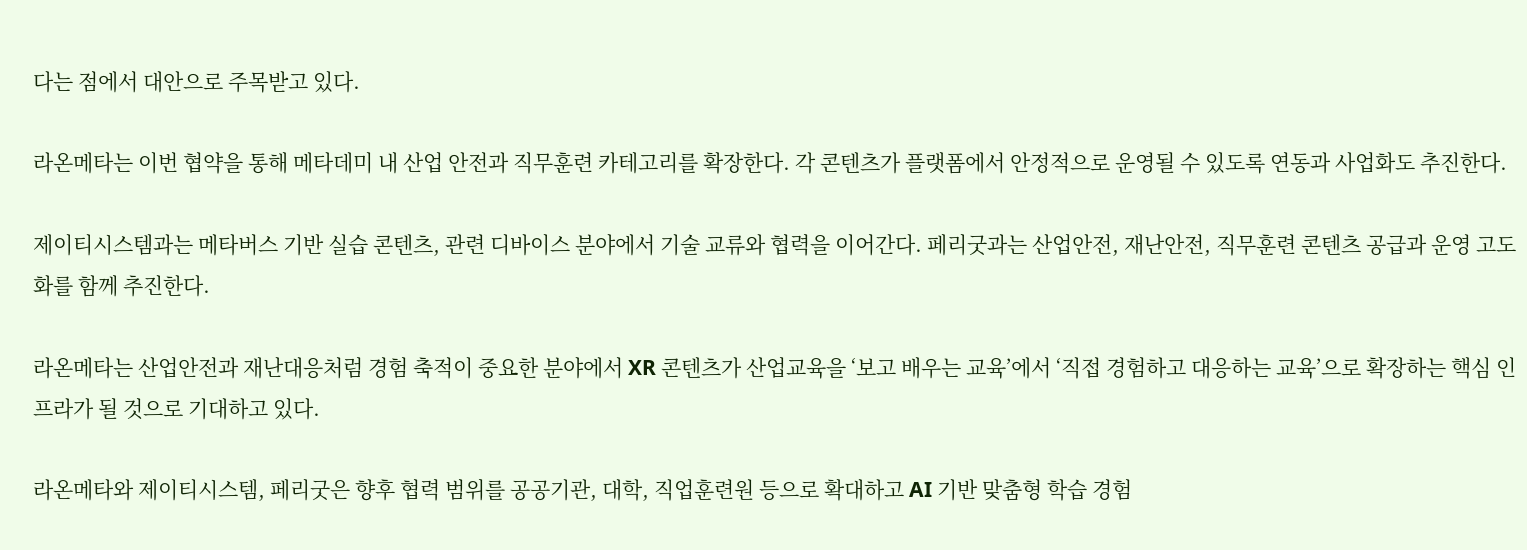다는 점에서 대안으로 주목받고 있다.

라온메타는 이번 협약을 통해 메타데미 내 산업 안전과 직무훈련 카테고리를 확장한다. 각 콘텐츠가 플랫폼에서 안정적으로 운영될 수 있도록 연동과 사업화도 추진한다.

제이티시스템과는 메타버스 기반 실습 콘텐츠, 관련 디바이스 분야에서 기술 교류와 협력을 이어간다. 페리굿과는 산업안전, 재난안전, 직무훈련 콘텐츠 공급과 운영 고도화를 함께 추진한다.

라온메타는 산업안전과 재난대응처럼 경험 축적이 중요한 분야에서 XR 콘텐츠가 산업교육을 ‘보고 배우는 교육’에서 ‘직접 경험하고 대응하는 교육’으로 확장하는 핵심 인프라가 될 것으로 기대하고 있다.

라온메타와 제이티시스템, 페리굿은 향후 협력 범위를 공공기관, 대학, 직업훈련원 등으로 확대하고 AI 기반 맞춤형 학습 경험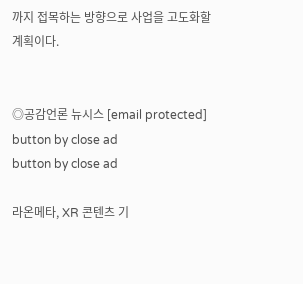까지 접목하는 방향으로 사업을 고도화할 계획이다.


◎공감언론 뉴시스 [email protected]
button by close ad
button by close ad

라온메타, XR 콘텐츠 기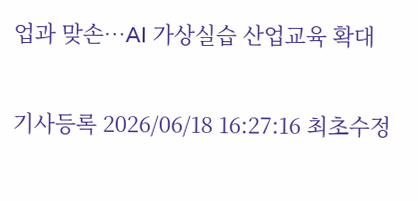업과 맞손…AI 가상실습 산업교육 확대

기사등록 2026/06/18 16:27:16 최초수정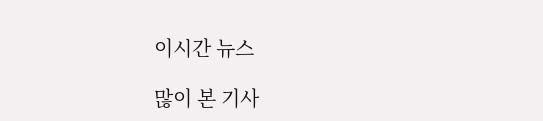이시간 뉴스

많이 본 기사